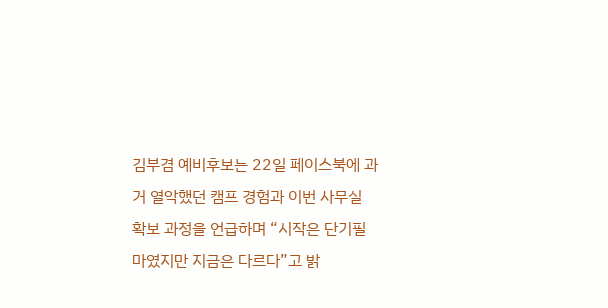김부겸 예비후보는 22일 페이스북에 과거 열악했던 캠프 경험과 이번 사무실 확보 과정을 언급하며 “시작은 단기필마였지만 지금은 다르다”고 밝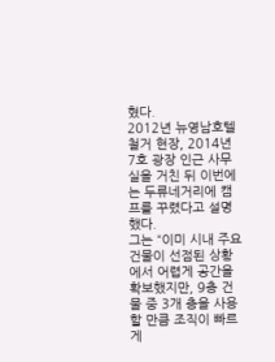혔다.
2012년 뉴영남호텔 철거 현장, 2014년 7호 광장 인근 사무실을 거친 뒤 이번에는 두류네거리에 캠프를 꾸렸다고 설명했다.
그는 “이미 시내 주요 건물이 선점된 상황에서 어렵게 공간을 확보했지만, 9층 건물 중 3개 층을 사용할 만큼 조직이 빠르게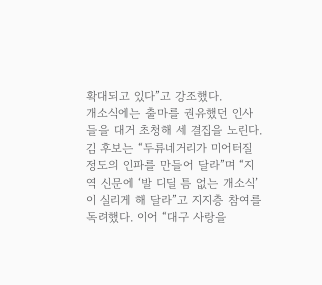확대되고 있다”고 강조했다.
개소식에는 출마를 권유했던 인사들을 대거 초청해 세 결집을 노린다.
김 후보는 “두류네거리가 미어터질 정도의 인파를 만들어 달라”며 “지역 신문에 ‘발 디딜 틈 없는 개소식’이 실리게 해 달라”고 지지층 참여를 독려했다. 이어 “대구 사랑을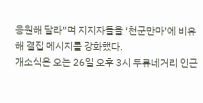응원해 달라”며 지지자들을 ‘천군만마’에 비유해 결집 메시지를 강화했다.
개소식은 오는 26일 오후 3시 두류네거리 인근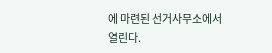에 마련된 선거사무소에서 열린다.